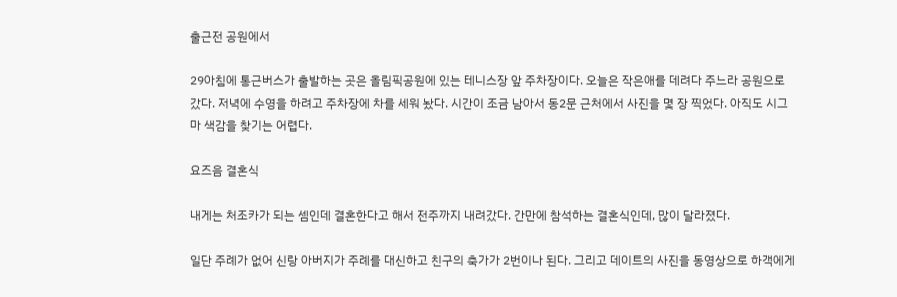출근전 공원에서

29아침에 통근버스가 출발하는 곳은 올림픽공원에 있는 테니스장 앞 주차장이다. 오늘은 작은애를 데려다 주느라 공원으로 갔다. 저녁에 수영을 하려고 주차장에 차를 세워 놨다. 시간이 조금 남아서 동2문 근처에서 사진을 몇 장 찍었다. 아직도 시그마 색감을 찾기는 어렵다.

요즈음 결혼식

내게는 처조카가 되는 셈인데 결혼한다고 해서 전주까지 내려갔다. 간만에 참석하는 결혼식인데, 많이 달라졌다.

일단 주례가 없어 신랑 아버지가 주례를 대신하고 친구의 축가가 2번이나 된다. 그리고 데이트의 사진을 동영상으로 하객에게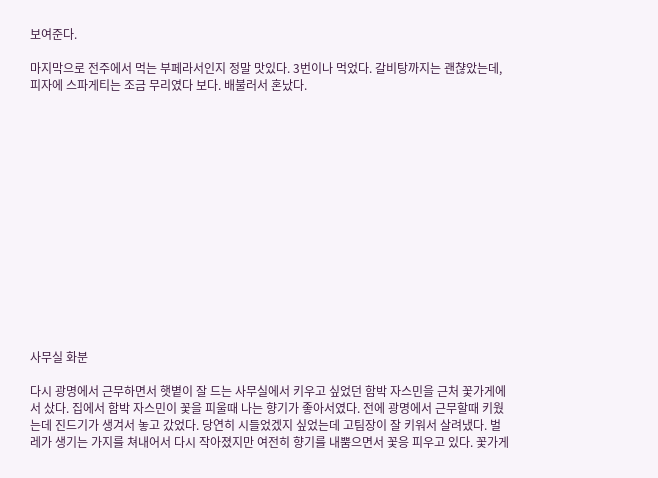보여준다.

마지막으로 전주에서 먹는 부페라서인지 정말 맛있다. 3번이나 먹었다. 갈비탕까지는 괜챦았는데, 피자에 스파게티는 조금 무리였다 보다. 배불러서 혼났다.















사무실 화분

다시 광명에서 근무하면서 햇볕이 잘 드는 사무실에서 키우고 싶었던 함박 자스민을 근처 꽃가게에서 샀다. 집에서 함박 자스민이 꽃을 피울때 나는 향기가 좋아서였다. 전에 광명에서 근무할때 키웠는데 진드기가 생겨서 놓고 갔었다. 당연히 시들었겠지 싶었는데 고팀장이 잘 키워서 살려냈다. 벌레가 생기는 가지를 쳐내어서 다시 작아졌지만 여전히 향기를 내뿜으면서 꽃응 피우고 있다. 꽃가게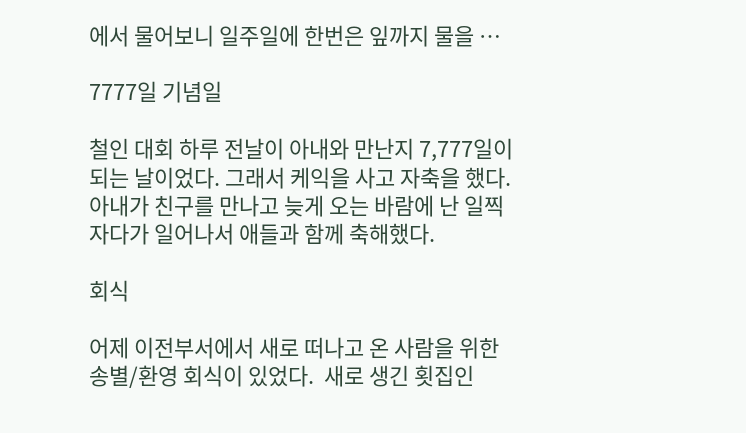에서 물어보니 일주일에 한번은 잎까지 물을 …

7777일 기념일

철인 대회 하루 전날이 아내와 만난지 7,777일이 되는 날이었다. 그래서 케익을 사고 자축을 했다.  아내가 친구를 만나고 늦게 오는 바람에 난 일찍 자다가 일어나서 애들과 함께 축해했다.

회식

어제 이전부서에서 새로 떠나고 온 사람을 위한 송별/환영 회식이 있었다.  새로 생긴 횟집인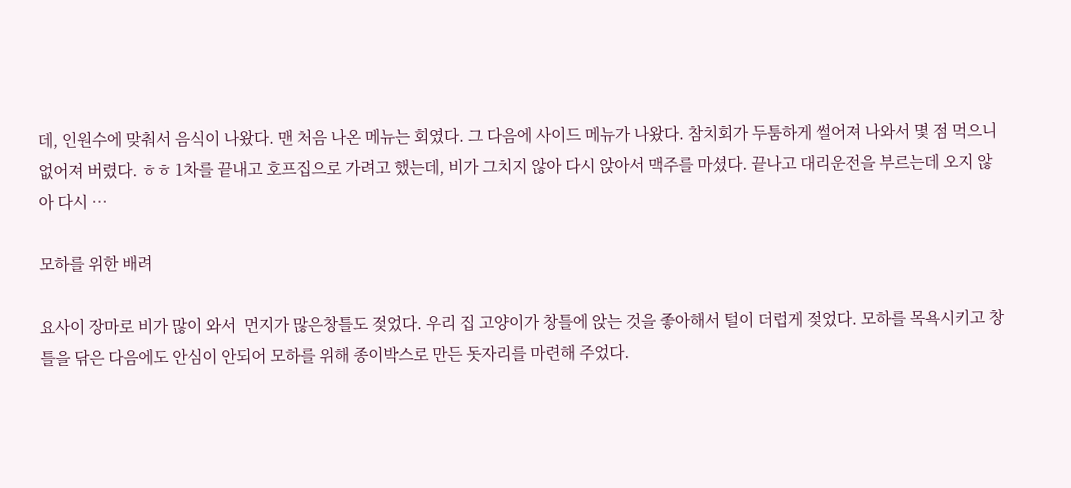데, 인원수에 맞춰서 음식이 나왔다. 맨 처음 나온 메뉴는 회였다. 그 다음에 사이드 메뉴가 나왔다. 참치회가 두툼하게 썰어져 나와서 몇 점 먹으니 없어져 버렸다. ㅎㅎ 1차를 끝내고 호프집으로 가려고 했는데, 비가 그치지 않아 다시 앉아서 맥주를 마셨다. 끝나고 대리운전을 부르는데 오지 않아 다시 …

모하를 위한 배려

요사이 장마로 비가 많이 와서  먼지가 많은창틀도 젖었다. 우리 집 고양이가 창틀에 앉는 것을 좋아해서 털이 더럽게 젖었다. 모하를 목욕시키고 창틀을 닦은 다음에도 안심이 안되어 모하를 위해 종이박스로 만든 돗자리를 마련해 주었다.